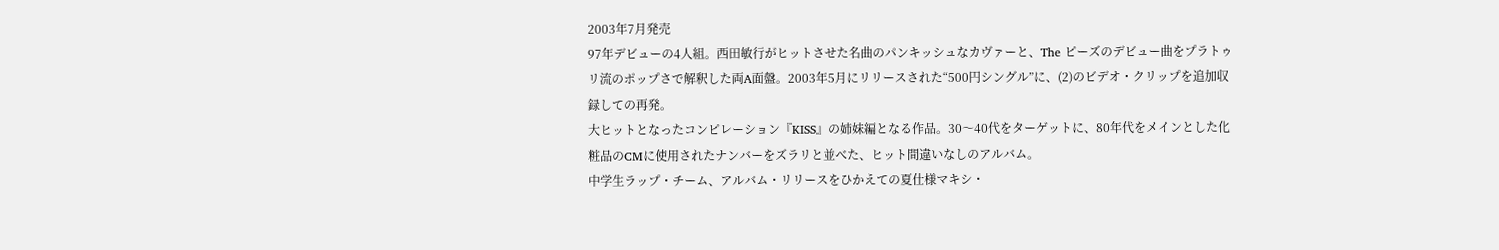2003年7月発売
97年デビューの4人組。西田敏行がヒットさせた名曲のパンキッシュなカヴァーと、The ピーズのデビュー曲をプラトゥリ流のポップさで解釈した両A面盤。2003年5月にリリースされた“500円シングル”に、(2)のビデオ・クリップを追加収録しての再発。
大ヒットとなったコンピレーション『KISS』の姉妹編となる作品。30〜40代をターゲットに、80年代をメインとした化粧品のCMに使用されたナンバーをズラリと並べた、ヒット間違いなしのアルバム。
中学生ラップ・チーム、アルバム・リリースをひかえての夏仕様マキシ・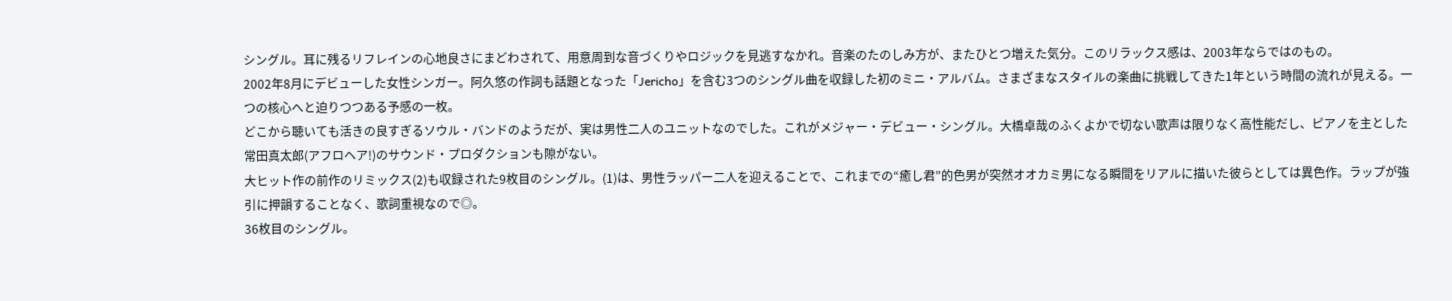シングル。耳に残るリフレインの心地良さにまどわされて、用意周到な音づくりやロジックを見逃すなかれ。音楽のたのしみ方が、またひとつ増えた気分。このリラックス感は、2003年ならではのもの。
2002年8月にデビューした女性シンガー。阿久悠の作詞も話題となった「Jericho」を含む3つのシングル曲を収録した初のミニ・アルバム。さまざまなスタイルの楽曲に挑戦してきた1年という時間の流れが見える。一つの核心へと迫りつつある予感の一枚。
どこから聴いても活きの良すぎるソウル・バンドのようだが、実は男性二人のユニットなのでした。これがメジャー・デビュー・シングル。大橋卓哉のふくよかで切ない歌声は限りなく高性能だし、ピアノを主とした常田真太郎(アフロヘア!)のサウンド・プロダクションも隙がない。
大ヒット作の前作のリミックス(2)も収録された9枚目のシングル。(1)は、男性ラッパー二人を迎えることで、これまでの“癒し君”的色男が突然オオカミ男になる瞬間をリアルに描いた彼らとしては異色作。ラップが強引に押韻することなく、歌詞重視なので◎。
36枚目のシングル。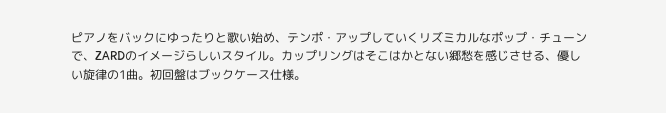ピアノをバックにゆったりと歌い始め、テンポ・アップしていくリズミカルなポップ・チューンで、ZARDのイメージらしいスタイル。カップリングはそこはかとない郷愁を感じさせる、優しい旋律の1曲。初回盤はブックケース仕様。